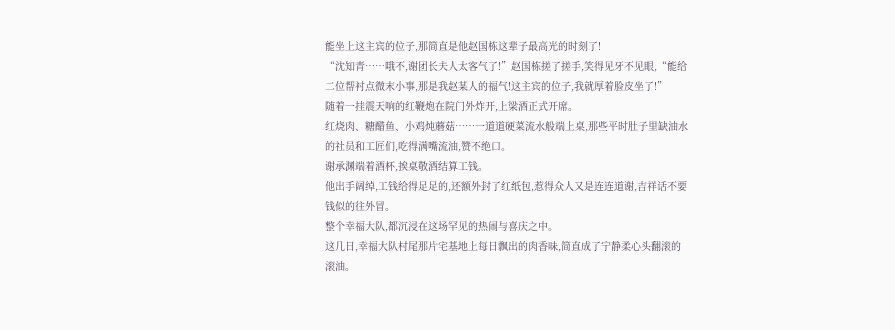能坐上这主宾的位子,那简直是他赵国栋这辈子最高光的时刻了!
“沈知青……哦不,谢团长夫人太客气了!”赵国栋搓了搓手,笑得见牙不见眼,“能给二位帮衬点微末小事,那是我赵某人的福气!这主宾的位子,我就厚着脸皮坐了!”
随着一挂震天响的红鞭炮在院门外炸开,上梁酒正式开席。
红烧肉、糖醋鱼、小鸡炖蘑菇……一道道硬菜流水般端上桌,那些平时肚子里缺油水的社员和工匠们,吃得满嘴流油,赞不绝口。
谢承渊端着酒杯,挨桌敬酒结算工钱。
他出手阔绰,工钱给得足足的,还额外封了红纸包,惹得众人又是连连道谢,吉祥话不要钱似的往外冒。
整个幸福大队,都沉浸在这场罕见的热闹与喜庆之中。
这几日,幸福大队村尾那片宅基地上每日飘出的肉香味,简直成了宁静柔心头翻滚的滚油。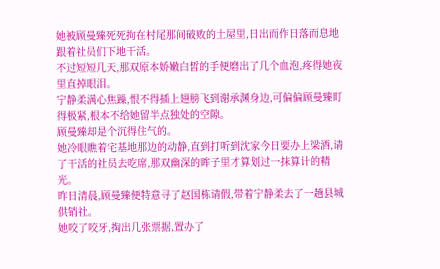她被顾曼臻死死拘在村尾那间破败的土屋里,日出而作日落而息地跟着社员们下地干活。
不过短短几天,那双原本娇嫩白皙的手便磨出了几个血泡,疼得她夜里直掉眼泪。
宁静柔满心焦躁,恨不得插上翅膀飞到谢承渊身边,可偏偏顾曼臻盯得极紧,根本不给她留半点独处的空隙。
顾曼臻却是个沉得住气的。
她冷眼瞧着宅基地那边的动静,直到打听到沈家今日要办上梁酒,请了干活的社员去吃席,那双幽深的眸子里才算划过一抹算计的精光。
昨日清晨,顾曼臻便特意寻了赵国栋请假,带着宁静柔去了一趟县城供销社。
她咬了咬牙,掏出几张票据,置办了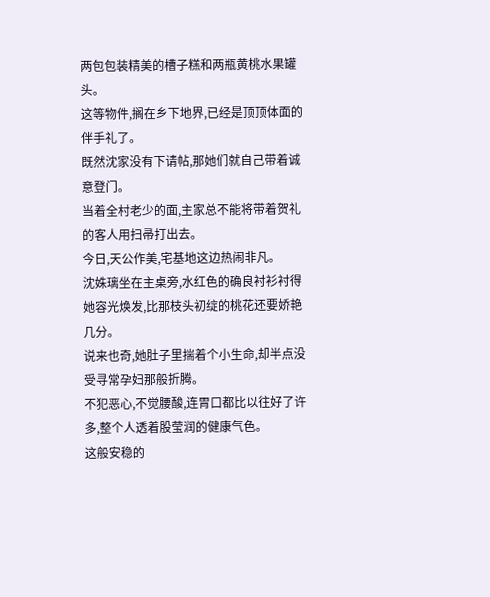两包包装精美的槽子糕和两瓶黄桃水果罐头。
这等物件,搁在乡下地界,已经是顶顶体面的伴手礼了。
既然沈家没有下请帖,那她们就自己带着诚意登门。
当着全村老少的面,主家总不能将带着贺礼的客人用扫帚打出去。
今日,天公作美,宅基地这边热闹非凡。
沈姝璃坐在主桌旁,水红色的确良衬衫衬得她容光焕发,比那枝头初绽的桃花还要娇艳几分。
说来也奇,她肚子里揣着个小生命,却半点没受寻常孕妇那般折腾。
不犯恶心,不觉腰酸,连胃口都比以往好了许多,整个人透着股莹润的健康气色。
这般安稳的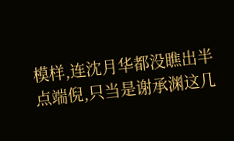模样,连沈月华都没瞧出半点端倪,只当是谢承渊这几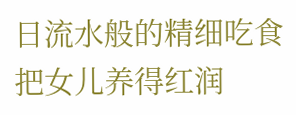日流水般的精细吃食把女儿养得红润